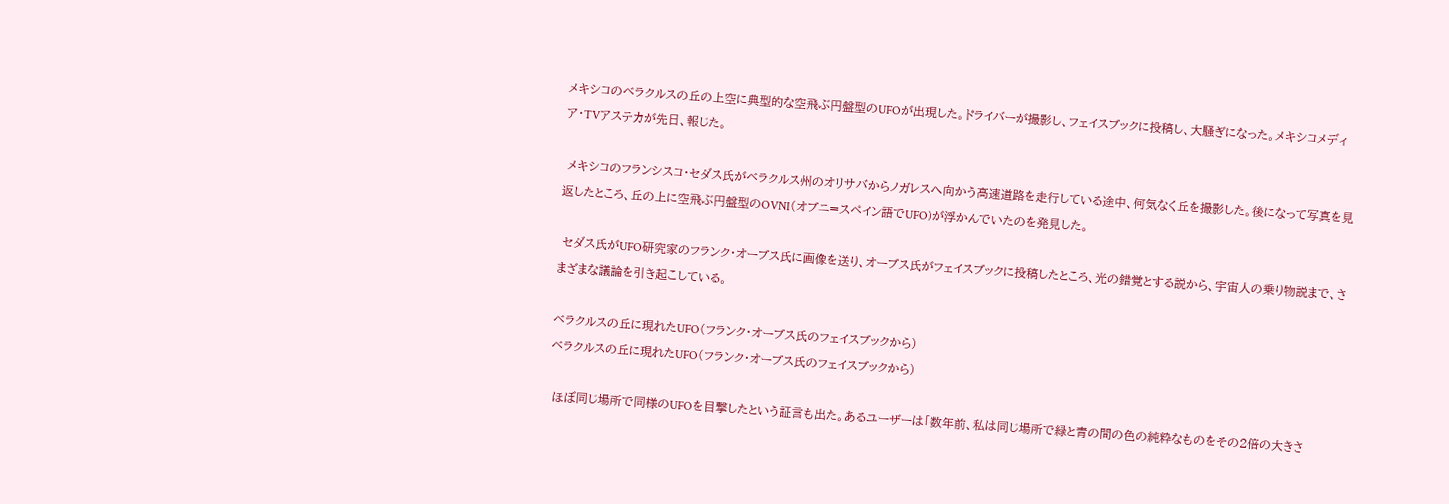メキシコのベラクルスの丘の上空に典型的な空飛ぶ円盤型のUFOが出現した。ドライバーが撮影し、フェイスブックに投稿し、大騒ぎになった。メキシコメディア・TVアステカが先日、報じた。

 メキシコのフランシスコ・セダス氏がベラクルス州のオリサバからノガレスへ向かう高速道路を走行している途中、何気なく丘を撮影した。後になって写真を見返したところ、丘の上に空飛ぶ円盤型のOVNI(オブニ=スペイン語でUFO)が浮かんでいたのを発見した。

 セダス氏がUFO研究家のフランク・オーブス氏に画像を送り、オーブス氏がフェイスブックに投稿したところ、光の錯覚とする説から、宇宙人の乗り物説まで、さまざまな議論を引き起こしている。

ベラクルスの丘に現れたUFO(フランク・オーブス氏のフェイスブックから)
ベラクルスの丘に現れたUFO(フランク・オーブス氏のフェイスブックから)

 ほぼ同じ場所で同様のUFOを目撃したという証言も出た。あるユーザーは「数年前、私は同じ場所で緑と青の間の色の純粋なものをその2倍の大きさ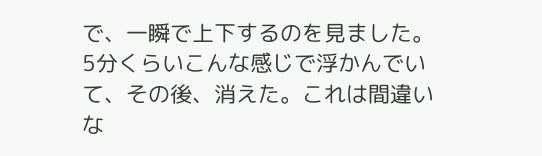で、一瞬で上下するのを見ました。5分くらいこんな感じで浮かんでいて、その後、消えた。これは間違いな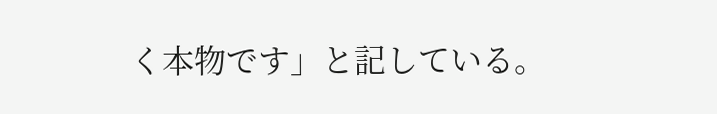く本物です」と記している。